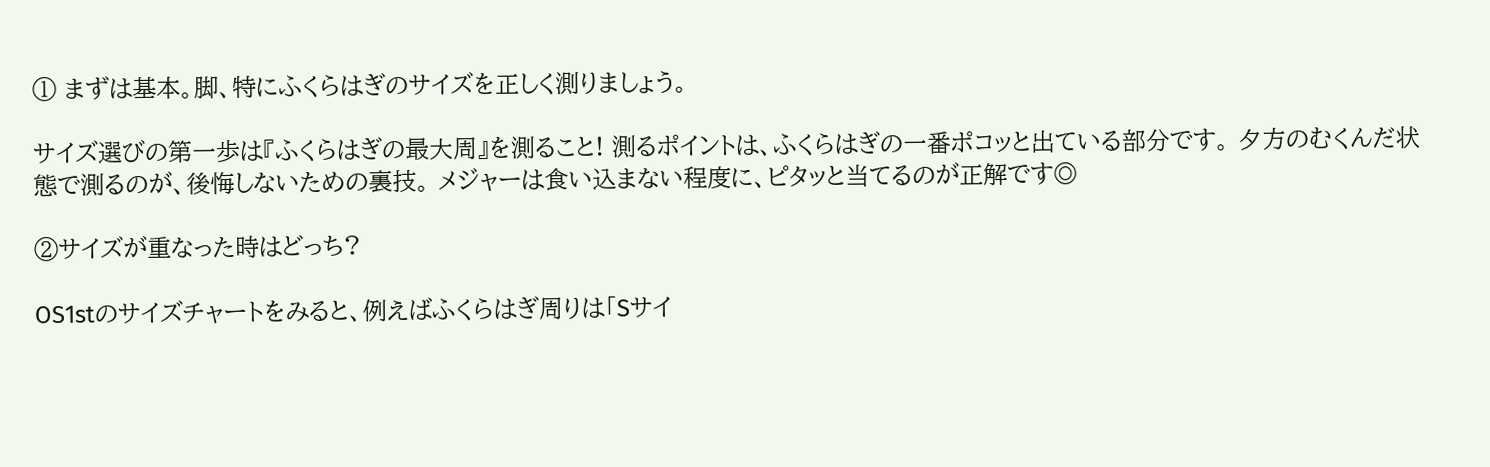① まずは基本。脚、特にふくらはぎのサイズを正しく測りましょう。

サイズ選びの第一歩は『ふくらはぎの最大周』を測ること! 測るポイントは、ふくらはぎの一番ポコッと出ている部分です。 夕方のむくんだ状態で測るのが、後悔しないための裏技。 メジャーは食い込まない程度に、ピタッと当てるのが正解です◎

②サイズが重なった時はどっち?

OS1stのサイズチャートをみると、例えばふくらはぎ周りは「Sサイ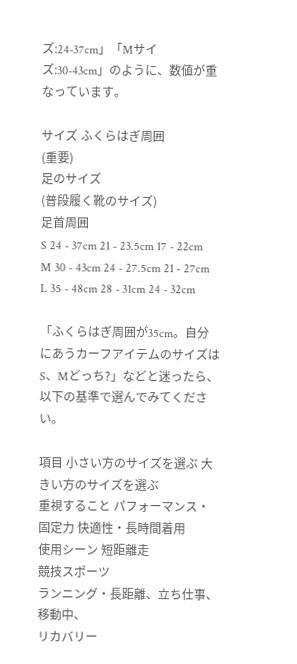ズ:24-37cm」「Mサイズ:30-43cm」のように、数値が重なっています。

サイズ ふくらはぎ周囲
(重要)
足のサイズ
(普段履く靴のサイズ)
足首周囲
S 24 - 37cm 21 - 23.5cm 17 - 22cm
M 30 - 43cm 24 - 27.5cm 21 - 27cm
L 35 - 48cm 28 - 31cm 24 - 32cm

「ふくらはぎ周囲が35cm。自分にあうカーフアイテムのサイズはS、Mどっち?」などと迷ったら、以下の基準で選んでみてください。

項目 小さい方のサイズを選ぶ 大きい方のサイズを選ぶ
重視すること パフォーマンス・固定力 快適性・長時間着用
使用シーン 短距離走
競技スポーツ
ランニング・長距離、立ち仕事、移動中、
リカバリー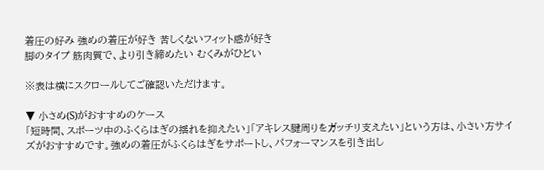着圧の好み 強めの着圧が好き 苦しくないフィット感が好き
脚のタイプ 筋肉質で、より引き締めたい むくみがひどい

※表は横にスクロールしてご確認いただけます。

▼ 小さめ(S)がおすすめのケース
「短時間、スポーツ中のふくらはぎの揺れを抑えたい」「アキレス腱周りをガッチリ支えたい」という方は、小さい方サイズがおすすめです。強めの着圧がふくらはぎをサポートし、パフォーマンスを引き出し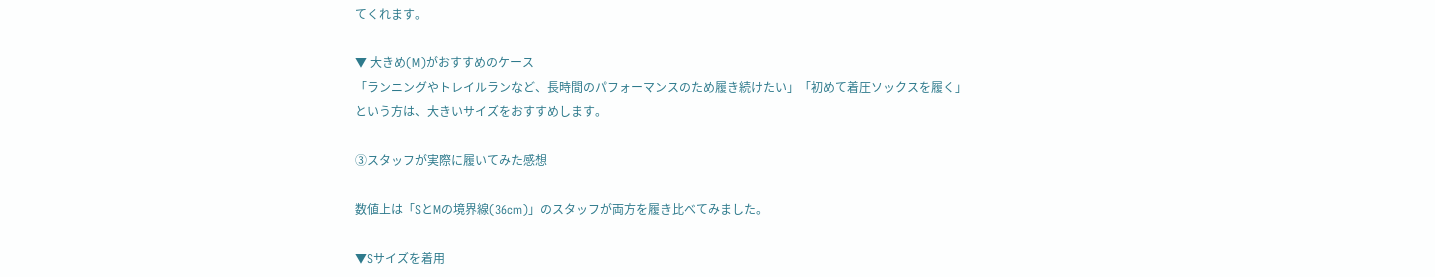てくれます。

▼ 大きめ(M)がおすすめのケース
「ランニングやトレイルランなど、長時間のパフォーマンスのため履き続けたい」「初めて着圧ソックスを履く」という方は、大きいサイズをおすすめします。

③スタッフが実際に履いてみた感想

数値上は「SとMの境界線(36cm)」のスタッフが両方を履き比べてみました。

▼Sサイズを着用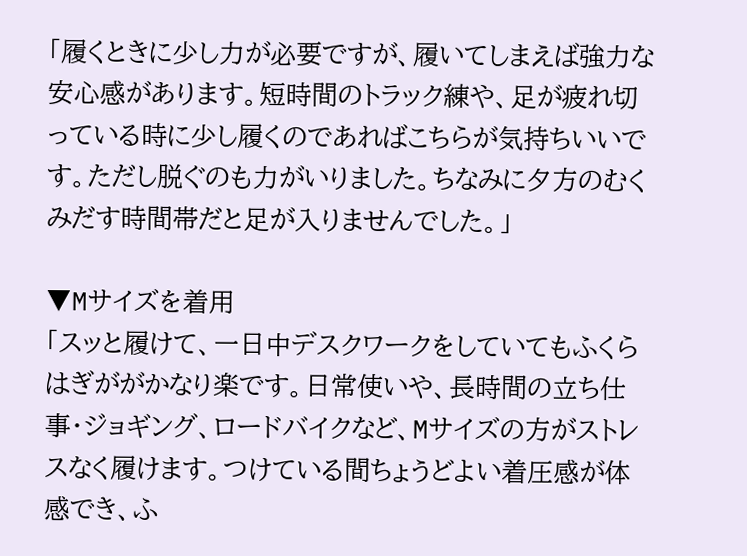「履くときに少し力が必要ですが、履いてしまえば強力な安心感があります。短時間のトラック練や、足が疲れ切っている時に少し履くのであればこちらが気持ちいいです。ただし脱ぐのも力がいりました。ちなみに夕方のむくみだす時間帯だと足が入りませんでした。」

▼Mサイズを着用
「スッと履けて、一日中デスクワークをしていてもふくらはぎががかなり楽です。日常使いや、長時間の立ち仕事・ジョギング、ロードバイクなど、Mサイズの方がストレスなく履けます。つけている間ちょうどよい着圧感が体感でき、ふ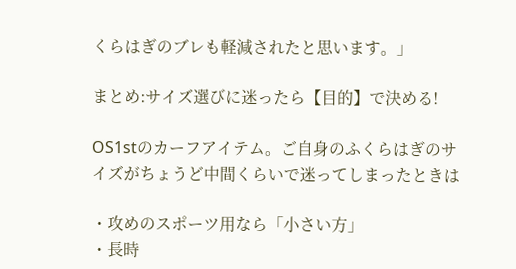くらはぎのブレも軽減されたと思います。」

まとめ:サイズ選びに迷ったら【目的】で決める!

OS1stのカーフアイテム。ご自身のふくらはぎのサイズがちょうど中間くらいで迷ってしまったときは

・攻めのスポーツ用なら「小さい方」
・長時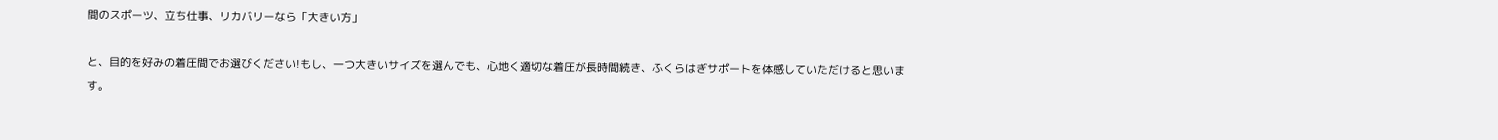間のスポーツ、立ち仕事、リカバリーなら「大きい方」

と、目的を好みの着圧間でお選びください!もし、一つ大きいサイズを選んでも、心地く適切な着圧が長時間続き、ふくらはぎサポートを体感していただけると思います。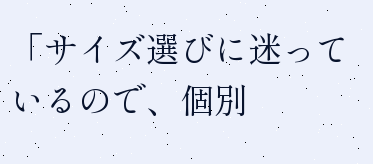「サイズ選びに迷っているので、個別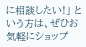に相談したい!」 という方は、ぜひお気軽にショップ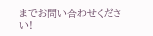までお問い合わせください!